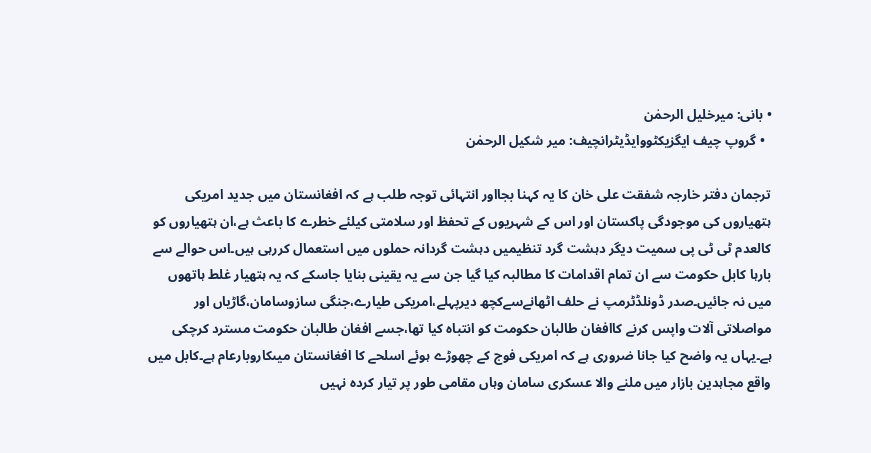• بانی: میرخلیل الرحمٰن
  • گروپ چیف ایگزیکٹووایڈیٹرانچیف: میر شکیل الرحمٰن

ترجمان دفتر خارجہ شفقت علی خان کا یہ کہنا بجااور انتہائی توجہ طلب ہے کہ افغانستان میں جدید امریکی ہتھیاروں کی موجودگی پاکستان اور اس کے شہریوں کے تحفظ اور سلامتی کیلئے خطرے کا باعث ہے،ان ہتھیاروں کو کالعدم ٹی ٹی پی سمیت دیگر دہشت گرد تنظیمیں دہشت گردانہ حملوں میں استعمال کررہی ہیں۔اس حوالے سے بارہا کابل حکومت سے ان تمام اقدامات کا مطالبہ کیا گیا جن سے یہ یقینی بنایا جاسکے کہ یہ ہتھیار غلط ہاتھوں میں نہ جائیں۔صدر ڈونلڈٹرمپ نے حلف اٹھانےسےکچھ دیرپہلے،امریکی طیارے،جنگی سازوسامان،گاڑیاں اور مواصلاتی آلات واپس کرنے کاافغان طالبان حکومت کو انتباہ کیا تھا،جسے افغان طالبان حکومت مسترد کرچکی ہے۔یہاں یہ واضح کیا جانا ضروری ہے کہ امریکی فوج کے چھوڑے ہوئے اسلحے کا افغانستان میںکاروبارعام ہے۔کابل میں واقع مجاہدین بازار میں ملنے والا عسکری سامان وہاں مقامی طور پر تیار کردہ نہیں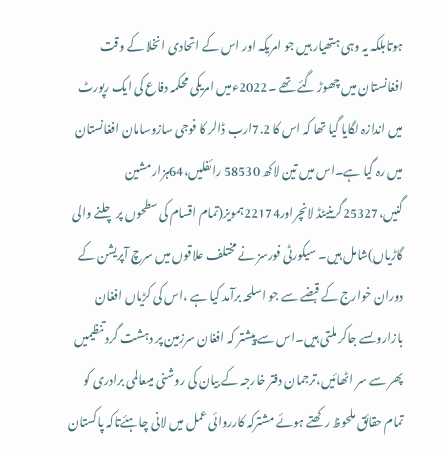ہوتابلکہ یہ وہی ہتھیار ہیں جو امریکہ اور اس کے اتحادی انخلا کے وقت افغانستان میں چھوڑ گئے تھے ۔2022ءمیں امریکی محکمہ دفاع کی ایک رپورٹ میں اندازہ لگایا گیا تھا کہ اس کا 7.2ارب ڈالر کا فوجی سازوسامان افغانستان میں رہ گیا ہے۔اس میں تین لاکھ 58530 رائفلیں،64ہزار مشین گنیں،25327گرینیٹڈ لانچراور22174ہمویز(تمام اقسام کی سطحوں پر چلنے والی گاڑیاں)شامل ہیں۔ سیکورٹی فورسز نے مختلف علاقوں میں سرچ آپریشن کے دوران خوارج کے قبضے سے جو اسلحہ برآمد کیا ہے ،اس کی کڑیاں افغان بازاروںسے جاکر ملتی ہیں۔اس سے پیشتر کہ افغان سرزمین پر دہشت گرد تنظیمیں پھر سے سر اٹھائیں،ترجمان دفتر خارجہ کے بیان کی روشنی میںعالمی برادری کو تمام حقائق ملحوظ رکھتے ہوئے مشترکہ کارروائی عمل میں لانی چاہئےتاکہ پاکستان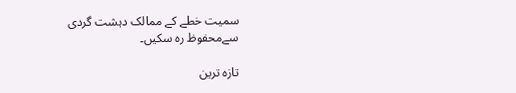سمیت خطے کے ممالک دہشت گردی سےمحفوظ رہ سکیں۔

تازہ ترین